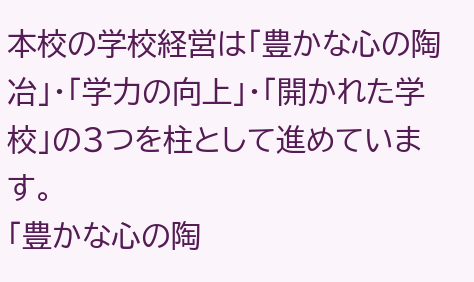本校の学校経営は「豊かな心の陶冶」・「学力の向上」・「開かれた学校」の3つを柱として進めています。
「豊かな心の陶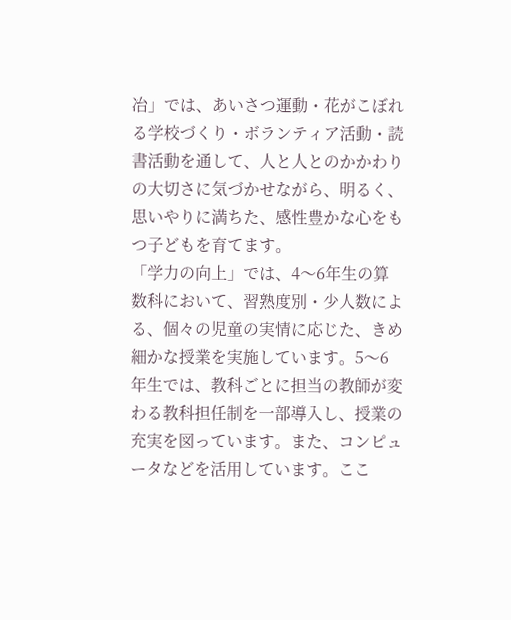冶」では、あいさつ運動・花がこぼれる学校づくり・ボランティア活動・読書活動を通して、人と人とのかかわりの大切さに気づかせながら、明るく、思いやりに満ちた、感性豊かな心をもつ子どもを育てます。
「学力の向上」では、4〜6年生の算数科において、習熟度別・少人数による、個々の児童の実情に応じた、きめ細かな授業を実施しています。5〜6年生では、教科ごとに担当の教師が変わる教科担任制を一部導入し、授業の充実を図っています。また、コンピュータなどを活用しています。ここ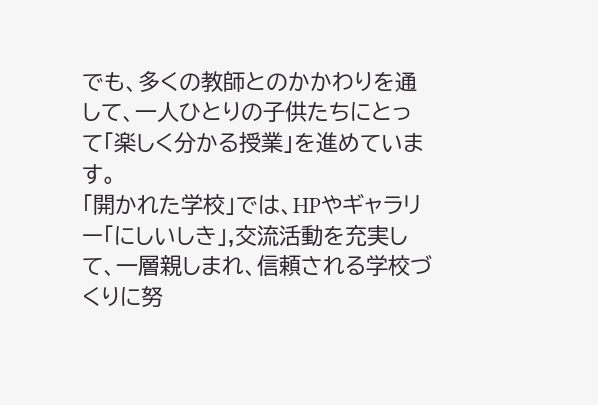でも、多くの教師とのかかわりを通して、一人ひとりの子供たちにとって「楽しく分かる授業」を進めています。
「開かれた学校」では、HPやギャラリー「にしいしき」,交流活動を充実して、一層親しまれ、信頼される学校づくりに努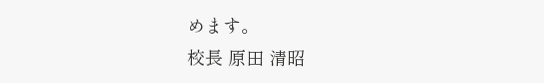めます。
校長 原田 清昭